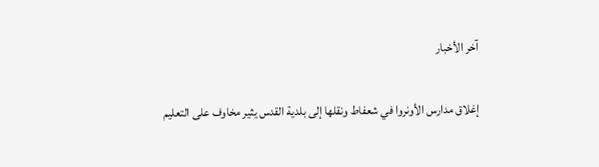آخر الأخبار

إغلاق مدارس الأونروا في شعفاط ونقلها إلى بلدية القدس يثير مخاوف على التعليم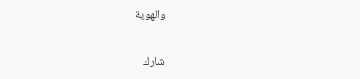والهوية

شارك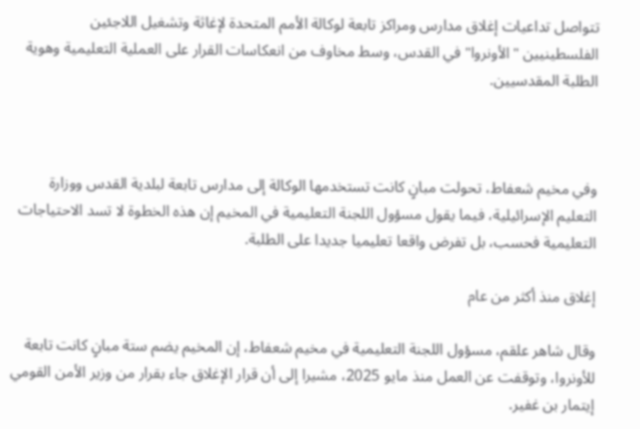تتواصل تداعيات إغلاق مدارس ومراكز تابعة لوكالة الأمم المتحدة لإغاثة وتشغيل اللاجئين الفلسطينيين "الأونروا" في القدس، وسط مخاوف من انعكاسات القرار على العملية التعليمية وهوية الطلبة المقدسيين.



وفي مخيم شعفاط، تحولت مبانٍ كانت تستخدمها الوكالة إلى مدارس تابعة لبلدية القدس ووزارة التعليم الإسرائيلية، فيما يقول مسؤول اللجنة التعليمية في المخيم إن هذه الخطوة لا تسد الاحتياجات التعليمية فحسب، بل تفرض واقعا تعليميا جديدا على الطلبة.

إغلاق منذ أكثر من عام

وقال شاهر علقم، مسؤول اللجنة التعليمية في مخيم شعفاط، إن المخيم يضم ستة مبانٍ كانت تابعة للأونروا، وتوقفت عن العمل منذ مايو 2025، مشيرا إلى أن قرار الإغلاق جاء بقرار من وزير الأمن القومي إيتمار بن غفير.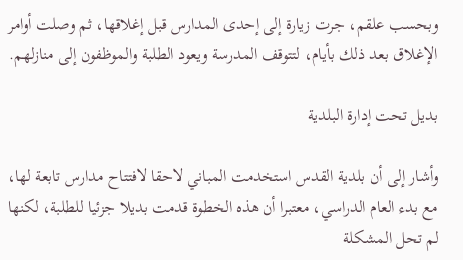وبحسب علقم، جرت زيارة إلى إحدى المدارس قبل إغلاقها، ثم وصلت أوامر الإغلاق بعد ذلك بأيام، لتتوقف المدرسة ويعود الطلبة والموظفون إلى منازلهم.

بديل تحت إدارة البلدية

وأشار إلى أن بلدية القدس استخدمت المباني لاحقا لافتتاح مدارس تابعة لها، مع بدء العام الدراسي، معتبرا أن هذه الخطوة قدمت بديلا جزئيا للطلبة، لكنها لم تحل المشكلة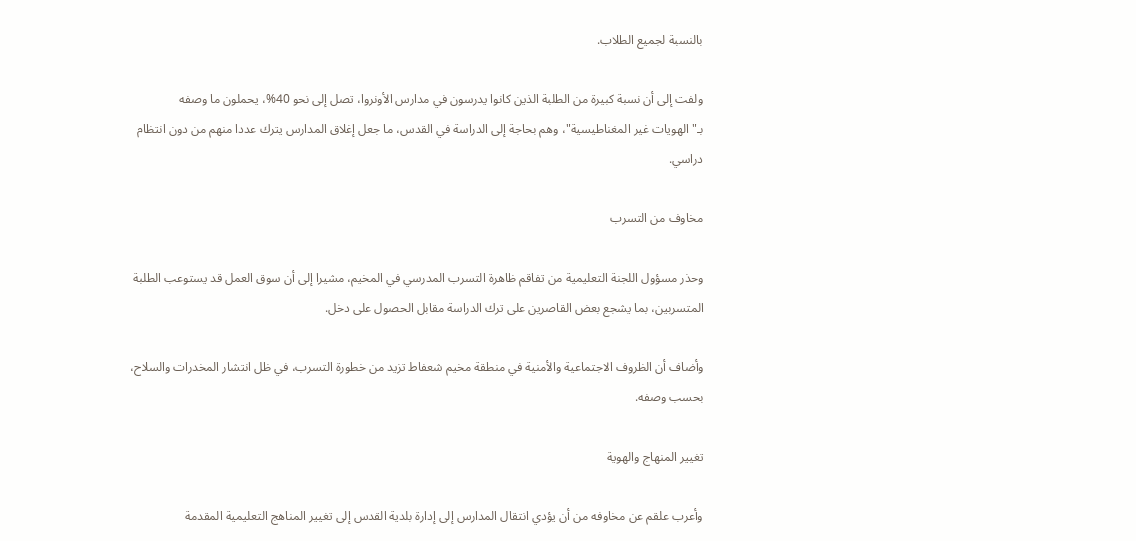بالنسبة لجميع الطلاب.

ولفت إلى أن نسبة كبيرة من الطلبة الذين كانوا يدرسون في مدارس الأونروا، تصل إلى نحو 40%، يحملون ما وصفه بـ"الهويات غير المغناطيسية"، وهم بحاجة إلى الدراسة في القدس، ما جعل إغلاق المدارس يترك عددا منهم من دون انتظام دراسي.

مخاوف من التسرب

وحذر مسؤول اللجنة التعليمية من تفاقم ظاهرة التسرب المدرسي في المخيم، مشيرا إلى أن سوق العمل قد يستوعب الطلبة المتسربين، بما يشجع بعض القاصرين على ترك الدراسة مقابل الحصول على دخل.

وأضاف أن الظروف الاجتماعية والأمنية في منطقة مخيم شعفاط تزيد من خطورة التسرب، في ظل انتشار المخدرات والسلاح، بحسب وصفه.

تغيير المنهاج والهوية

وأعرب علقم عن مخاوفه من أن يؤدي انتقال المدارس إلى إدارة بلدية القدس إلى تغيير المناهج التعليمية المقدمة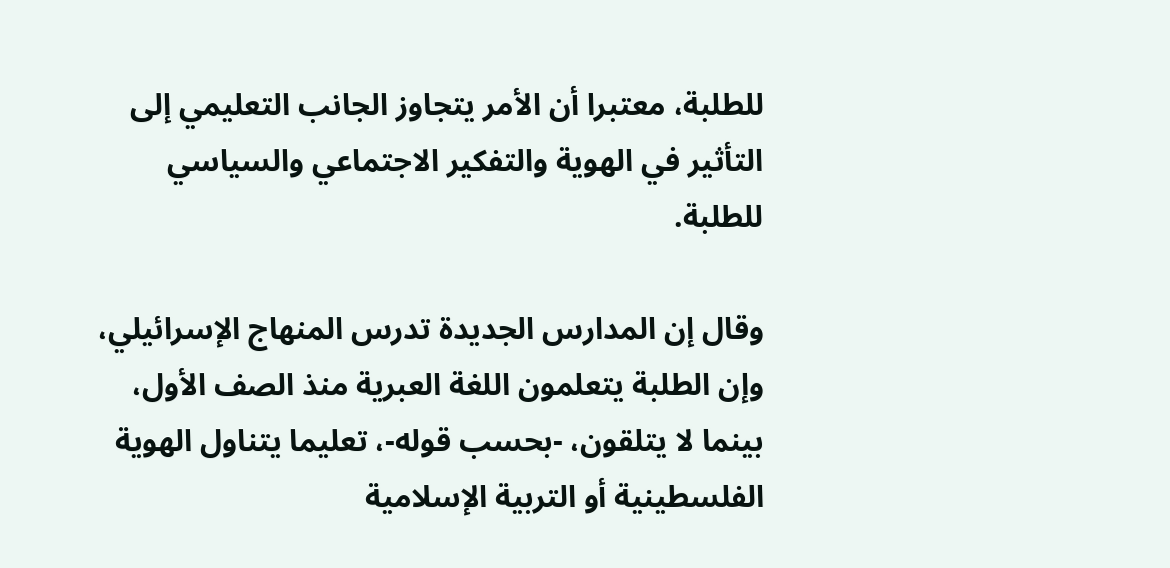للطلبة، معتبرا أن الأمر يتجاوز الجانب التعليمي إلى التأثير في الهوية والتفكير الاجتماعي والسياسي للطلبة.

وقال إن المدارس الجديدة تدرس المنهاج الإسرائيلي، وإن الطلبة يتعلمون اللغة العبرية منذ الصف الأول، بينما لا يتلقون، -بحسب قوله-، تعليما يتناول الهوية الفلسطينية أو التربية الإسلامية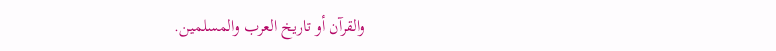والقرآن أو تاريخ العرب والمسلمين.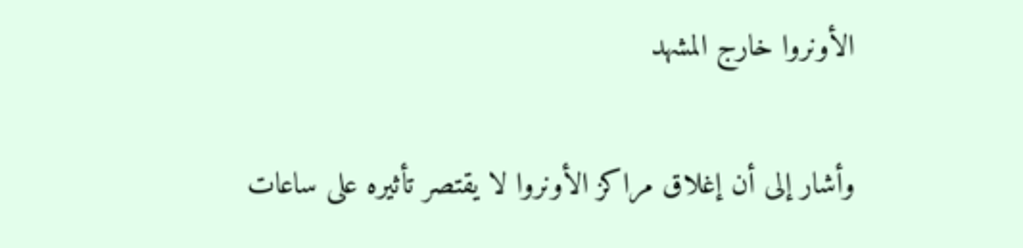الأونروا خارج المشهد

وأشار إلى أن إغلاق مراكز الأونروا لا يقتصر تأثيره على ساعات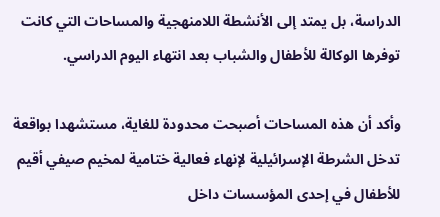الدراسة، بل يمتد إلى الأنشطة اللامنهجية والمساحات التي كانت توفرها الوكالة للأطفال والشباب بعد انتهاء اليوم الدراسي.

وأكد أن هذه المساحات أصبحت محدودة للغاية، مستشهدا بواقعة تدخل الشرطة الإسرائيلية لإنهاء فعالية ختامية لمخيم صيفي أقيم للأطفال في إحدى المؤسسات داخل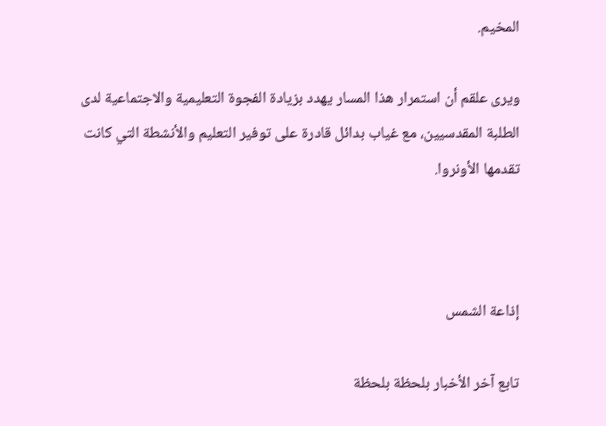المخيم.

ويرى علقم أن استمرار هذا المسار يهدد بزيادة الفجوة التعليمية والاجتماعية لدى الطلبة المقدسيين، مع غياب بدائل قادرة على توفير التعليم والأنشطة التي كانت تقدمها الأونروا.



إذاعة الشمس

تابع آخر الأخبار بلحظة بلحظة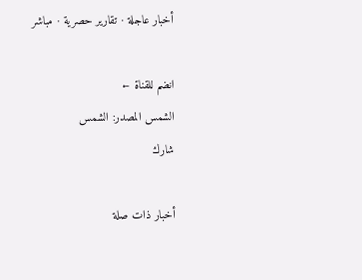أخبار عاجلة · تقارير حصرية · مباشر

انضم للقناة ←
الشمس المصدر: الشمس
شارك

أخبار ذات صلة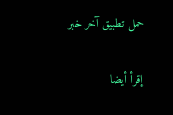حمل تطبيق آخر خبر

إقرأ أيضا